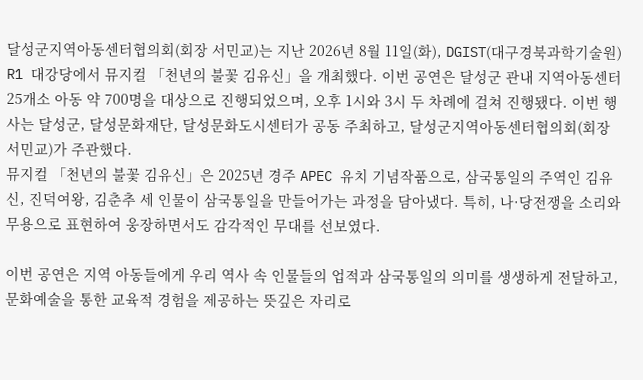달성군지역아동센터협의회(회장 서민교)는 지난 2026년 8월 11일(화), DGIST(대구경북과학기술원) R1 대강당에서 뮤지컬 「천년의 불꽃 김유신」을 개최했다. 이번 공연은 달성군 관내 지역아동센터 25개소 아동 약 700명을 대상으로 진행되었으며, 오후 1시와 3시 두 차례에 걸쳐 진행됐다. 이번 행사는 달성군, 달성문화재단, 달성문화도시센터가 공동 주최하고, 달성군지역아동센터협의회(회장 서민교)가 주관했다.
뮤지컬 「천년의 불꽃 김유신」은 2025년 경주 APEC 유치 기념작품으로, 삼국통일의 주역인 김유신, 진덕여왕, 김춘추 세 인물이 삼국통일을 만들어가는 과정을 담아냈다. 특히, 나·당전쟁을 소리와 무용으로 표현하여 웅장하면서도 감각적인 무대를 선보였다.

이번 공연은 지역 아동들에게 우리 역사 속 인물들의 업적과 삼국통일의 의미를 생생하게 전달하고, 문화예술을 통한 교육적 경험을 제공하는 뜻깊은 자리로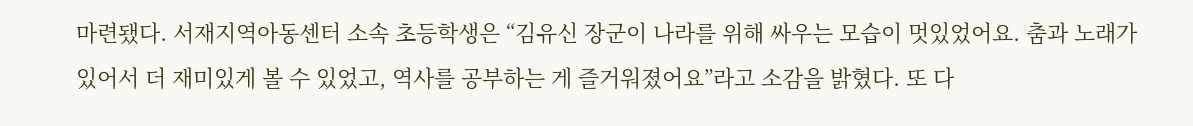마련됐다. 서재지역아동센터 소속 초등학생은 “김유신 장군이 나라를 위해 싸우는 모습이 멋있었어요. 춤과 노래가 있어서 더 재미있게 볼 수 있었고, 역사를 공부하는 게 즐거워졌어요”라고 소감을 밝혔다. 또 다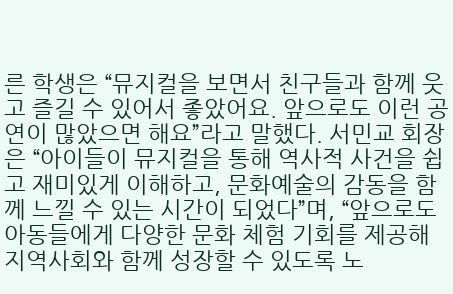른 학생은 “뮤지컬을 보면서 친구들과 함께 웃고 즐길 수 있어서 좋았어요. 앞으로도 이런 공연이 많았으면 해요”라고 말했다. 서민교 회장은 “아이들이 뮤지컬을 통해 역사적 사건을 쉽고 재미있게 이해하고, 문화예술의 감동을 함께 느낄 수 있는 시간이 되었다”며, “앞으로도 아동들에게 다양한 문화 체험 기회를 제공해 지역사회와 함께 성장할 수 있도록 노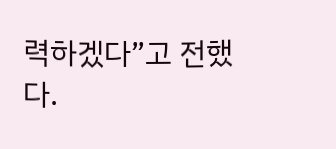력하겠다”고 전했다.